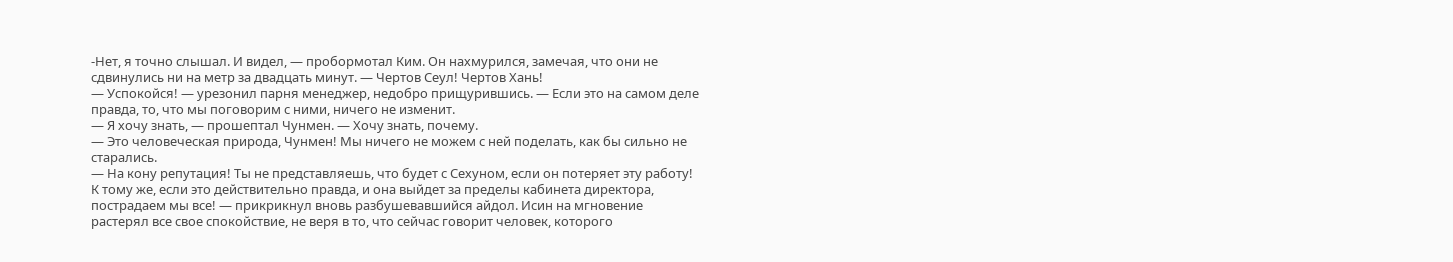-Нет, я точно слышал. И видел, — пробормотал Ким. Он нахмурился, замечая, что они не сдвинулись ни на метр за двадцать минут. — Чертов Сеул! Чертов Хань!
— Успокойся! — урезонил парня менеджер, недобро прищурившись. — Если это на самом деле правда, то, что мы поговорим с ними, ничего не изменит.
— Я хочу знать, — прошептал Чунмен. — Хочу знать, почему.
— Это человеческая природа, Чунмен! Мы ничего не можем с ней поделать, как бы сильно не старались.
— На кону репутация! Ты не представляешь, что будет с Сехуном, если он потеряет эту работу! К тому же, если это действительно правда, и она выйдет за пределы кабинета директора, пострадаем мы все! — прикрикнул вновь разбушевавшийся айдол. Исин на мгновение растерял все свое спокойствие, не веря в то, что сейчас говорит человек, которого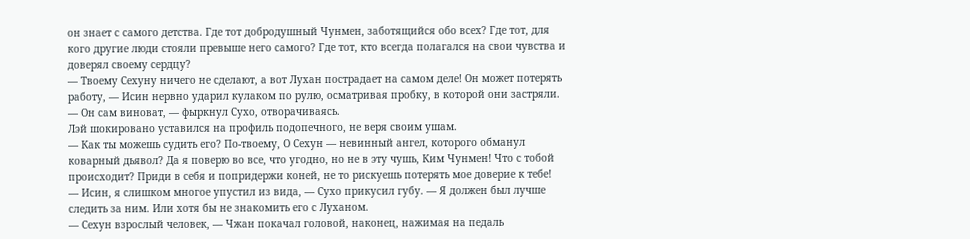он знает с самого детства. Где тот добродушный Чунмен, заботящийся обо всех? Где тот, для кого другие люди стояли превыше него самого? Где тот, кто всегда полагался на свои чувства и доверял своему сердцу?
— Твоему Сехуну ничего не сделают, а вот Лухан пострадает на самом деле! Он может потерять работу, — Исин нервно ударил кулаком по рулю, осматривая пробку, в которой они застряли.
— Он сам виноват, — фыркнул Сухо, отворачиваясь.
Лэй шокировано уставился на профиль подопечного, не веря своим ушам.
— Как ты можешь судить его? По-твоему, О Сехун — невинный ангел, которого обманул коварный дьявол? Да я поверю во все, что угодно, но не в эту чушь, Ким Чунмен! Что с тобой происходит? Приди в себя и попридержи коней, не то рискуешь потерять мое доверие к тебе!
— Исин, я слишком многое упустил из вида, — Сухо прикусил губу. — Я должен был лучше следить за ним. Или хотя бы не знакомить его с Луханом.
— Сехун взрослый человек, — Чжан покачал головой, наконец, нажимая на педаль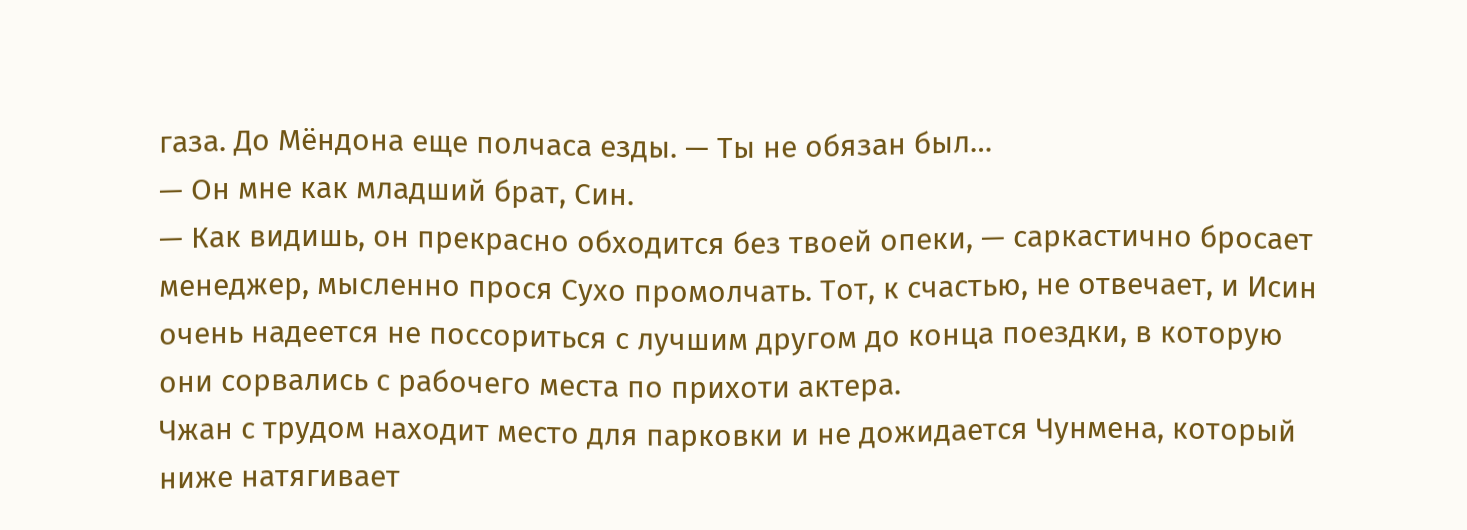газа. До Мёндона еще полчаса езды. — Ты не обязан был…
— Он мне как младший брат, Син.
— Как видишь, он прекрасно обходится без твоей опеки, — саркастично бросает менеджер, мысленно прося Сухо промолчать. Тот, к счастью, не отвечает, и Исин очень надеется не поссориться с лучшим другом до конца поездки, в которую они сорвались с рабочего места по прихоти актера.
Чжан с трудом находит место для парковки и не дожидается Чунмена, который ниже натягивает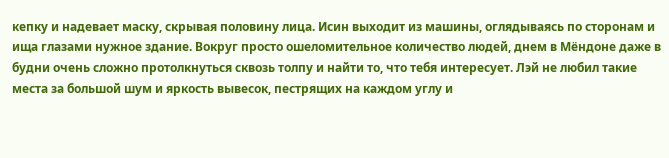кепку и надевает маску, скрывая половину лица. Исин выходит из машины, оглядываясь по сторонам и ища глазами нужное здание. Вокруг просто ошеломительное количество людей, днем в Мёндоне даже в будни очень сложно протолкнуться сквозь толпу и найти то, что тебя интересует. Лэй не любил такие места за большой шум и яркость вывесок, пестрящих на каждом углу и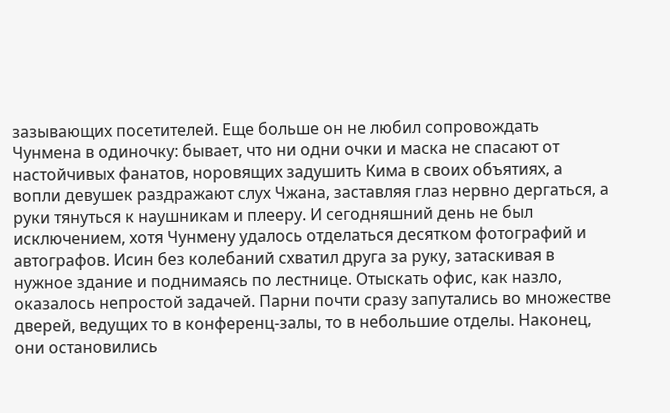зазывающих посетителей. Еще больше он не любил сопровождать Чунмена в одиночку: бывает, что ни одни очки и маска не спасают от настойчивых фанатов, норовящих задушить Кима в своих объятиях, а вопли девушек раздражают слух Чжана, заставляя глаз нервно дергаться, а руки тянуться к наушникам и плееру. И сегодняшний день не был исключением, хотя Чунмену удалось отделаться десятком фотографий и автографов. Исин без колебаний схватил друга за руку, затаскивая в нужное здание и поднимаясь по лестнице. Отыскать офис, как назло, оказалось непростой задачей. Парни почти сразу запутались во множестве дверей, ведущих то в конференц-залы, то в небольшие отделы. Наконец, они остановились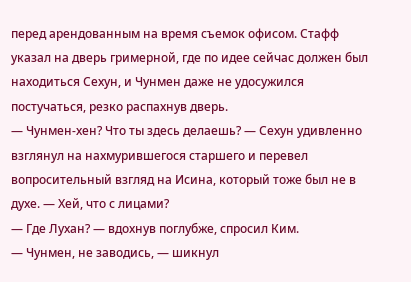перед арендованным на время съемок офисом. Стафф указал на дверь гримерной, где по идее сейчас должен был находиться Сехун, и Чунмен даже не удосужился постучаться, резко распахнув дверь.
— Чунмен-хен? Что ты здесь делаешь? — Сехун удивленно взглянул на нахмурившегося старшего и перевел вопросительный взгляд на Исина, который тоже был не в духе. — Хей, что с лицами?
— Где Лухан? — вдохнув поглубже, спросил Ким.
— Чунмен, не заводись, — шикнул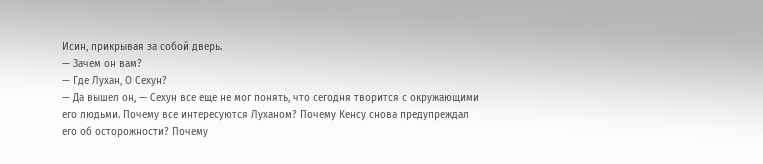Исин, прикрывая за собой дверь.
— Зачем он вам?
— Где Лухан, О Сехун?
— Да вышел он, — Сехун все еще не мог понять, что сегодня творится с окружающими его людьми. Почему все интересуются Луханом? Почему Кенсу снова предупреждал его об осторожности? Почему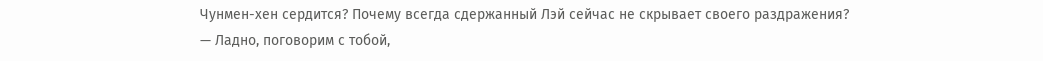Чунмен-хен сердится? Почему всегда сдержанный Лэй сейчас не скрывает своего раздражения?
— Ладно, поговорим с тобой,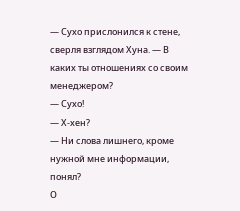— Сухо прислонился к стене, сверля взглядом Хуна. — В каких ты отношениях со своим менеджером?
— Сухо!
— Х-хен?
— Ни слова лишнего, кроме нужной мне информации, понял?
О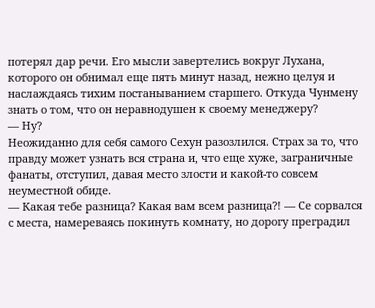потерял дар речи. Его мысли завертелись вокруг Лухана, которого он обнимал еще пять минут назад, нежно целуя и наслаждаясь тихим постаныванием старшего. Откуда Чунмену знать о том, что он неравнодушен к своему менеджеру?
— Ну?
Неожиданно для себя самого Сехун разозлился. Страх за то, что правду может узнать вся страна и, что еще хуже, заграничные фанаты, отступил, давая место злости и какой-то совсем неуместной обиде.
— Какая тебе разница? Какая вам всем разница?! — Се сорвался с места, намереваясь покинуть комнату, но дорогу преградил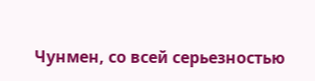Чунмен, со всей серьезностью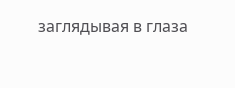заглядывая в глаза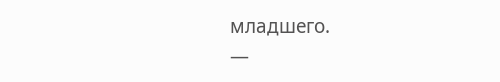младшего.
—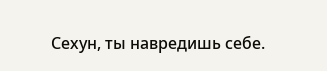Сехун, ты навредишь себе.